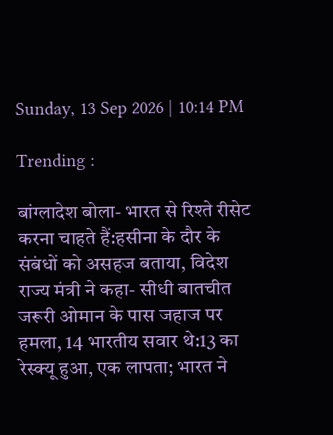Sunday, 13 Sep 2026 | 10:14 PM

Trending :

बांग्लादेश बोला- भारत से रिश्ते रीसेट करना चाहते हैं:हसीना के दौर के संबंधों को असहज बताया, विदेश राज्य मंत्री ने कहा- सीधी बातचीत जरूरी ओमान के पास जहाज पर हमला, 14 भारतीय सवार थे:13 का रेस्क्यू हुआ, एक लापता; भारत ने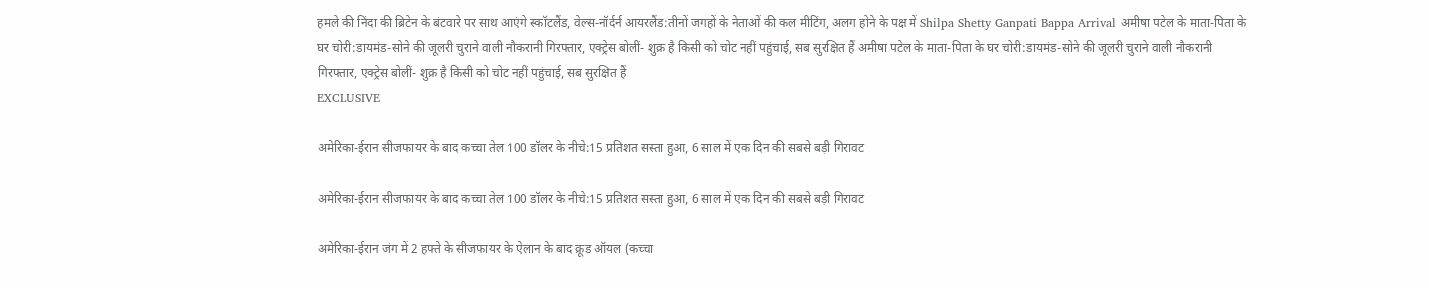हमले की निंदा की ब्रिटेन के बंटवारे पर साथ आएंगे स्कॉटलैंड, वेल्स-नॉर्दर्न आयरलैंड:तीनों जगहों के नेताओं की कल मीटिंग, अलग होने के पक्ष में Shilpa Shetty Ganpati Bappa Arrival अमीषा पटेल के माता-पिता के घर चोरी:डायमंड-सोने की जूलरी चुराने वाली नौकरानी गिरफ्तार, एक्ट्रेस बोलीं- शुक्र है किसी को चोट नहीं पहुंचाई, सब सुरक्षित हैं अमीषा पटेल के माता-पिता के घर चोरी:डायमंड-सोने की जूलरी चुराने वाली नौकरानी गिरफ्तार, एक्ट्रेस बोलीं- शुक्र है किसी को चोट नहीं पहुंचाई, सब सुरक्षित हैं
EXCLUSIVE

अमेरिका-ईरान सीजफायर के बाद कच्चा तेल 100 डॉलर के नीचे:15 प्रतिशत सस्ता हुआ, 6 साल में एक दिन की सबसे बड़ी गिरावट

अमेरिका-ईरान सीजफायर के बाद कच्चा तेल 100 डॉलर के नीचे:15 प्रतिशत सस्ता हुआ, 6 साल में एक दिन की सबसे बड़ी गिरावट

अमेरिका-ईरान जंग में 2 हफ्ते के सीजफायर के ऐलान के बाद क्रूड ऑयल (कच्चा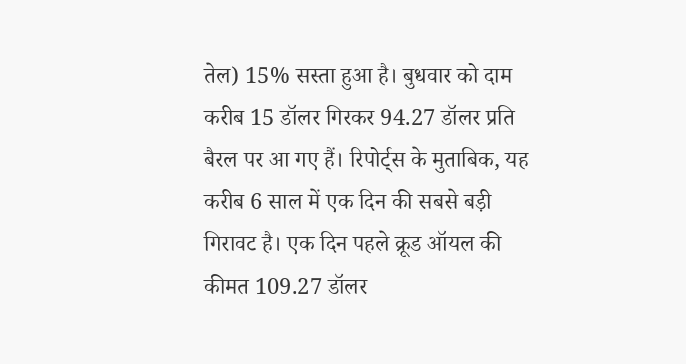तेल) 15% सस्ता हुआ है। बुधवार को दाम करीब 15 डॉलर गिरकर 94.27 डॉलर प्रति बैरल पर आ गए हैं। रिपोर्ट्स के मुताबिक, यह करीब 6 साल में एक दिन की सबसे बड़ी गिरावट है। एक दिन पहले क्रूड ऑयल की कीमत 109.27 डॉलर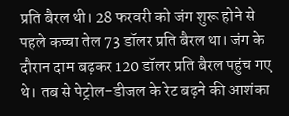प्रति बैरल थी। 28 फरवरी को जंग शुरू होने से पहले कच्चा तेल 73 डॉलर प्रति बैरल था। जंग के दौरान दाम बढ़कर 120 डॉलर प्रति बैरल पहुंच गए थे। तब से पेट्रोल-डीजल के रेट बढ़ने की आशंका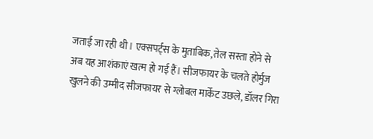जताई जा रही थी। एक्सपर्ट्स के मुताबिक, तेल सस्ता होने से अब यह आशंकाएं खत्म हो गई हैं। सीजफायर के चलते होर्मुज खुलने की उम्मीद सीजफायर से ग्लोबल मार्केट उछले, डॉलर गिरा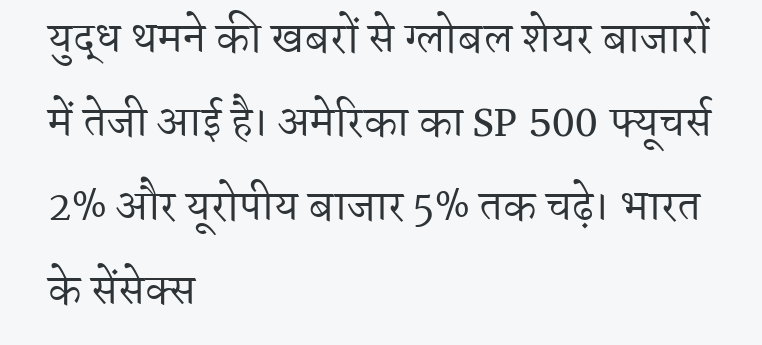युद्ध थमने की खबरों से ग्लोबल शेयर बाजारों में तेजी आई है। अमेरिका का SP 500 फ्यूचर्स 2% और यूरोपीय बाजार 5% तक चढ़े। भारत के सेंसेक्स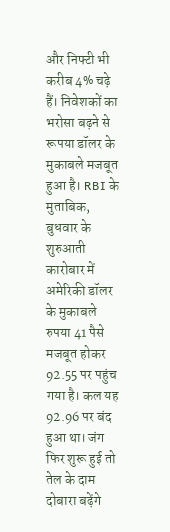और निफ्टी भी करीब 4% चढ़े हैं। निवेशकों का भरोसा बढ़ने से रूपया डॉलर के मुकाबले मजबूत हुआ है। RBI के मुताबिक, बुधवार के शुरुआती कारोबार में अमेरिकी डॉलर के मुकाबले रुपया 41 पैसे मजबूत होकर 92.55 पर पहुंच गया है। कल यह 92.96 पर बंद हुआ था। जंग फिर शुरू हुई तो तेल के दाम दोबारा बढ़ेंगे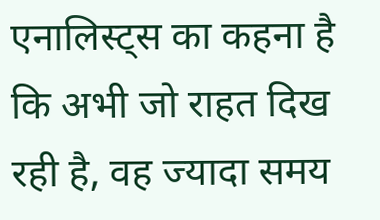एनालिस्ट्स का कहना है कि अभी जो राहत दिख रही है, वह ज्यादा समय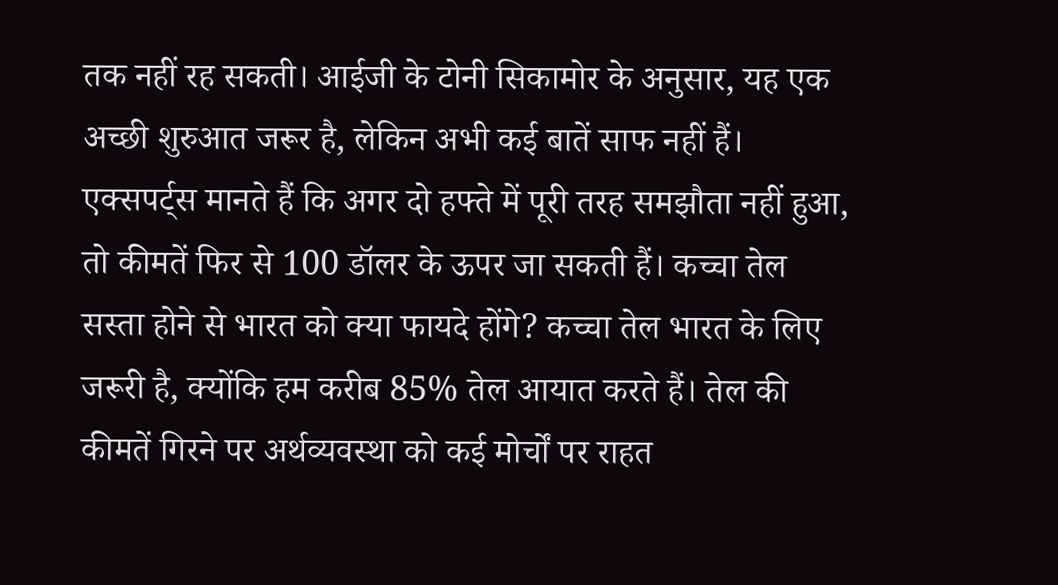तक नहीं रह सकती। आईजी के टोनी सिकामोर के अनुसार, यह एक अच्छी शुरुआत जरूर है, लेकिन अभी कई बातें साफ नहीं हैं। एक्सपर्ट्स मानते हैं कि अगर दो हफ्ते में पूरी तरह समझौता नहीं हुआ, तो कीमतें फिर से 100 डॉलर के ऊपर जा सकती हैं। कच्चा तेल सस्ता होने से भारत को क्या फायदे होंगे? कच्चा तेल भारत के लिए जरूरी है, क्योंकि हम करीब 85% तेल आयात करते हैं। तेल की कीमतें गिरने पर अर्थव्यवस्था को कई मोर्चों पर राहत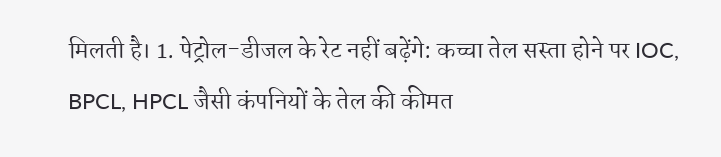मिलती है। 1. पेट्रोल-डीजल के रेट नहीं बढ़ेंगे: कच्चा तेल सस्ता होने पर IOC, BPCL, HPCL जैसी कंपनियों के तेल की कीमत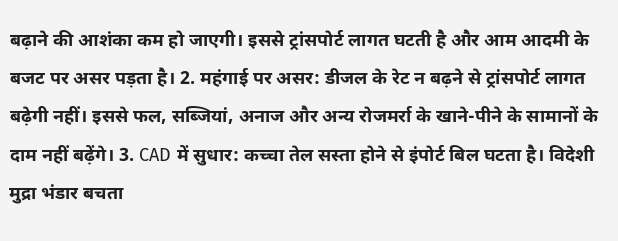बढ़ाने की आशंका कम हो जाएगी। इससे ट्रांसपोर्ट लागत घटती है और आम आदमी के बजट पर असर पड़ता है। 2. महंगाई पर असर: डीजल के रेट न बढ़ने से ट्रांसपोर्ट लागत बढ़ेगी नहीं। इससे फल, सब्जियां, अनाज और अन्य रोजमर्रा के खाने-पीने के सामानों के दाम नहीं बढ़ेंगे। 3. CAD में सुधार: कच्चा तेल सस्ता होने से इंपोर्ट बिल घटता है। विदेशी मुद्रा भंडार बचता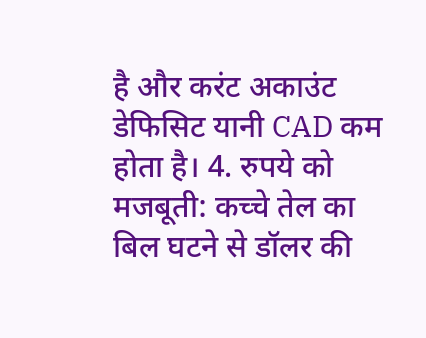है और करंट अकाउंट डेफिसिट यानी CAD कम होता है। 4. रुपये को मजबूती: कच्चे तेल का बिल घटने से डॉलर की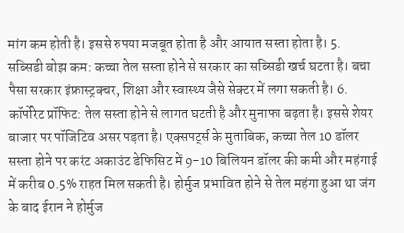मांग कम होती है। इससे रुपया मजबूत होता है और आयात सस्ता होता है। 5. सब्सिडी बोझ कम: कच्चा तेल सस्ता होने से सरकार का सब्सिडी खर्च घटता है। बचा पैसा सरकार इंफ्रास्ट्रक्चर, शिक्षा और स्वास्थ्य जैसे सेक्टर में लगा सकती है। 6. कॉर्पोरेट प्रॉफिट: तेल सस्ता होने से लागत घटती है और मुनाफा बढ़ता है। इससे शेयर बाजार पर पॉजिटिव असर पड़ता है। एक्सपर्ट्स के मुताबिक, कच्चा तेल 10 डॉलर सस्ता होने पर करंट अकाउंट डेफिसिट में 9-10 बिलियन डॉलर की कमी और महंगाई में करीब 0.5% राहत मिल सकती है। होर्मुज प्रभावित होने से तेल महंगा हुआ था जंग के बाद ईरान ने होर्मुज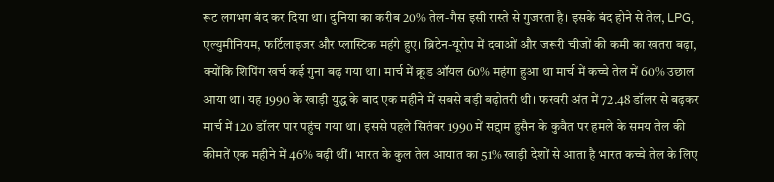रूट लगभग बंद कर दिया था। दुनिया का करीब 20% तेल-गैस इसी रास्ते से गुजरता है। इसके बंद होने से तेल, LPG, एल्युमीनियम, फर्टिलाइजर और प्लास्टिक महंगे हुए। ब्रिटेन-यूरोप में दवाओं और जरूरी चीजों की कमी का खतरा बढ़ा, क्योंकि शिपिंग खर्च कई गुना बढ़ गया था। मार्च में क्रूड ऑयल 60% महंगा हुआ था मार्च में कच्चे तेल में 60% उछाल आया था। यह 1990 के खाड़ी युद्ध के बाद एक महीने में सबसे बड़ी बढ़ोतरी थी। फरवरी अंत में 72.48 डॉलर से बढ़कर मार्च में 120 डॉलर पार पहुंच गया था। इससे पहले सितंबर 1990 में सद्दाम हुसैन के कुवैत पर हमले के समय तेल की कीमतें एक महीने में 46% बढ़ी थीं। भारत के कुल तेल आयात का 51% खाड़ी देशों से आता है भारत कच्चे तेल के लिए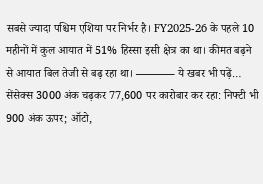सबसे ज्यादा पश्चिम एशिया पर निर्भर है। FY2025-26 के पहले 10 महीनों में कुल आयात में 51% हिस्सा इसी क्षेत्र का था। कीमत बढ़ने से आयात बिल तेजी से बढ़ रहा था। ———– ये खबर भी पढ़ें… सेंसेक्स 3000 अंक चढ़कर 77,600 पर कारोबार कर रहा: निफ्टी भी 900 अंक ऊपर; ऑटो,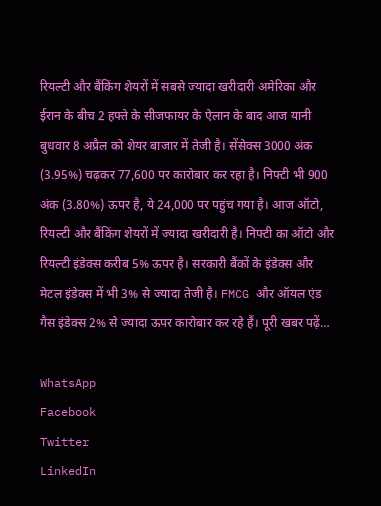रियल्टी और बैंकिंग शेयरों में सबसे ज्यादा खरीदारी अमेरिका और ईरान के बीच 2 हफ्ते के सीजफायर के ऐलान के बाद आज यानी बुधवार 8 अप्रैल को शेयर बाजार में तेजी है। सेंसेक्स 3000 अंक (3.95%) चढ़कर 77,600 पर कारोबार कर रहा है। निफ्टी भी 900 अंक (3.80%) ऊपर है, ये 24,000 पर पहुंच गया है। आज ऑटो, रियल्टी और बैंकिंग शेयरों में ज्यादा खरीदारी है। निफ्टी का ऑटो और रियल्टी इंडेक्स करीब 5% ऊपर है। सरकारी बैंकों के इंडेक्स और मेटल इंडेक्स में भी 3% से ज्यादा तेजी है। FMCG और ऑयल एंड गैस इंडेक्स 2% से ज्यादा ऊपर कारोबार कर रहे हैं। पूरी खबर पढ़ें…

WhatsApp
Facebook
Twitter
LinkedIn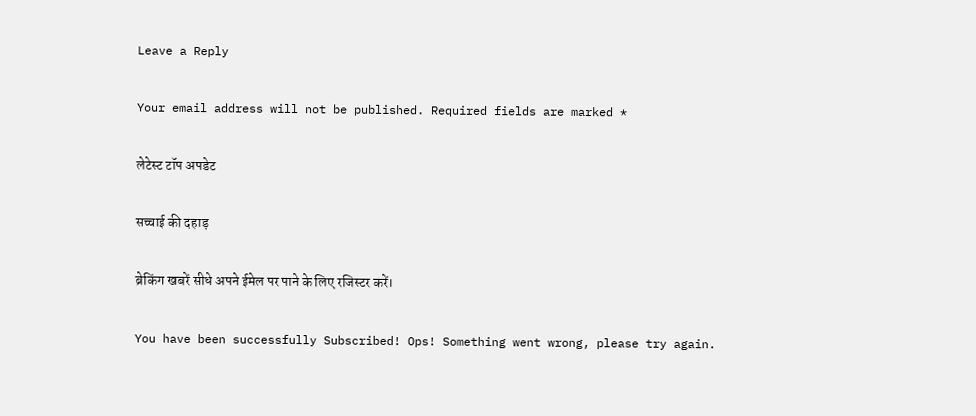Leave a Reply

Your email address will not be published. Required fields are marked *

लेटेस्ट टॉप अपडेट

सच्चाई की दहाड़

ब्रेकिंग खबरें सीधे अपने ईमेल पर पाने के लिए रजिस्टर करें।

You have been successfully Subscribed! Ops! Something went wrong, please try again.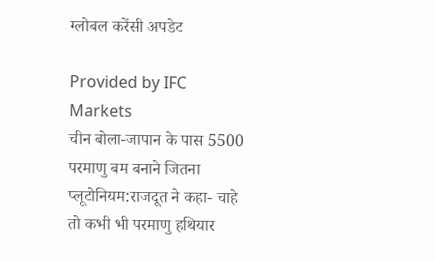ग्लोबल करेंसी अपडेट

Provided by IFC Markets
चीन बोला-जापान के पास 5500 परमाणु बम बनाने जितना प्लूटोनियम:राजदूत ने कहा- चाहे तो कभी भी परमाणु हथियार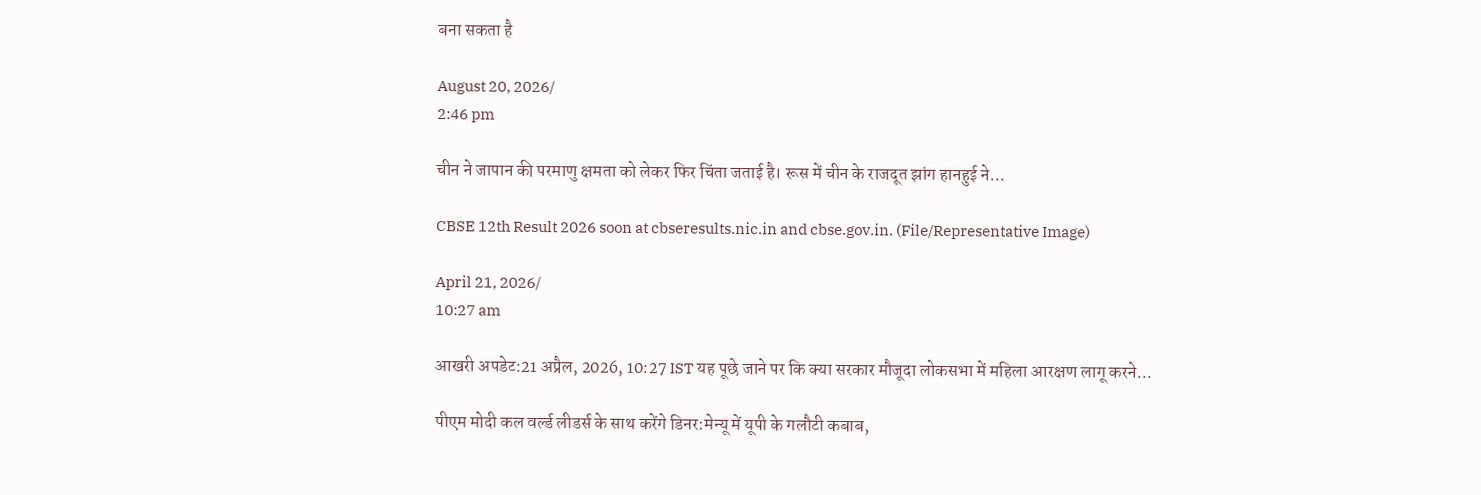बना सकता है

August 20, 2026/
2:46 pm

चीन ने जापान की परमाणु क्षमता को लेकर फिर चिंता जताई है। रूस में चीन के राजदूत झांग हानहुई ने...

CBSE 12th Result 2026 soon at cbseresults.nic.in and cbse.gov.in. (File/Representative Image)

April 21, 2026/
10:27 am

आखरी अपडेट:21 अप्रैल, 2026, 10:27 IST यह पूछे जाने पर कि क्या सरकार मौजूदा लोकसभा में महिला आरक्षण लागू करने...

पीएम मोदी कल वर्ल्ड लीडर्स के साथ करेंगे डिनर:मेन्यू में यूपी के गलौटी कबाब,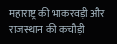महाराष्ट्र की भाकरवड़ी और राजस्थान की कचौड़ी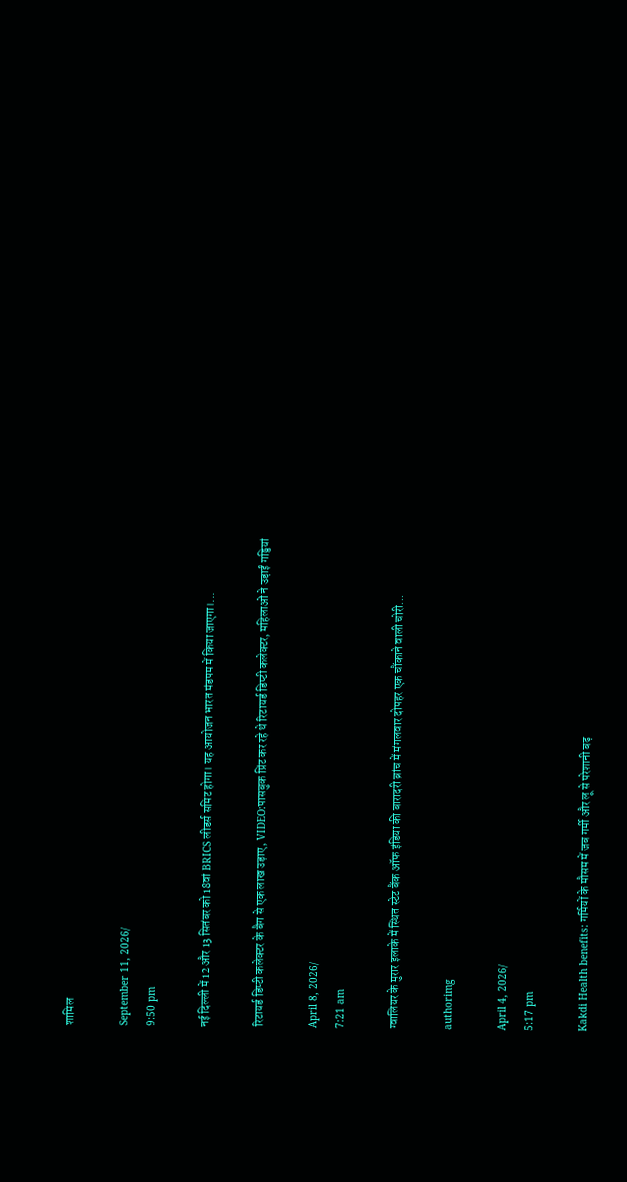शामिल

September 11, 2026/
9:50 pm

नई दिल्ली में 12 और 13 सितंबर को 18वां BRICS लीडर्स समिट होगा। यह आयोजन भारत मंडपम में किया जाएगा।...

रिटायर्ड डिप्टी कलेक्टर के बैग से एक लाख उड़ाए, VIDEO:पासबुक प्रिंट कर रहे थे रिटायर्ड डिप्टी कलेक्टर, महिलाओं ने उड़ाईं गड्डियां

April 8, 2026/
7:21 am

ग्वालियर के मुरार इलाके में स्थित स्टेट बैंक ऑफ इंडिया की बारादरी ब्रांच में मंगलवार दोपहर एक चौंकाने वाली चोरी...

authorimg

April 4, 2026/
5:17 pm

Kakdi Health benefits: गर्मियों के मौसम में जब गर्मी और लू से परेशानी बढ़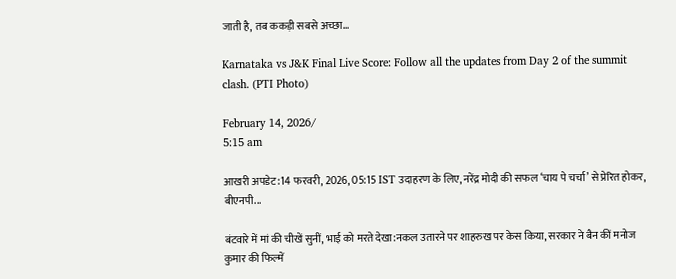जाती है, तब ककड़ी सबसे अच्छा...

Karnataka vs J&K Final Live Score: Follow all the updates from Day 2 of the summit clash. (PTI Photo)

February 14, 2026/
5:15 am

आखरी अपडेट:14 फरवरी, 2026, 05:15 IST उदाहरण के लिए, नरेंद्र मोदी की सफल ‘चाय पे चर्चा’ से प्रेरित होकर, बीएनपी...

बंटवारे में मां की चीखें सुनीं, भाई को मरते देखा:नकल उतारने पर शाहरुख पर केस किया, सरकार ने बैन कीं मनोज कुमार की फिल्में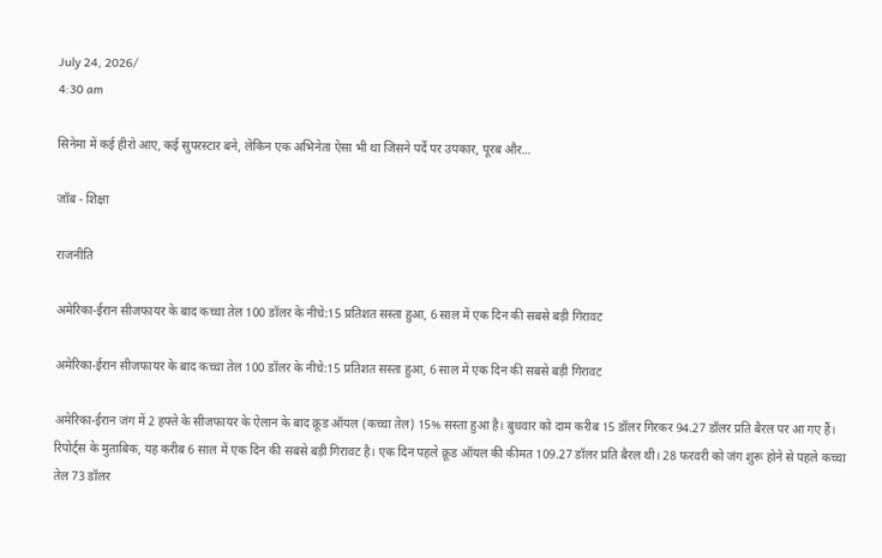July 24, 2026/
4:30 am

सिनेमा में कई हीरो आए, कई सुपरस्टार बने, लेकिन एक अभिनेता ऐसा भी था जिसने पर्दे पर उपकार, पूरब और...

जॉब - शिक्षा

राजनीति

अमेरिका-ईरान सीजफायर के बाद कच्चा तेल 100 डॉलर के नीचे:15 प्रतिशत सस्ता हुआ, 6 साल में एक दिन की सबसे बड़ी गिरावट

अमेरिका-ईरान सीजफायर के बाद कच्चा तेल 100 डॉलर के नीचे:15 प्रतिशत सस्ता हुआ, 6 साल में एक दिन की सबसे बड़ी गिरावट

अमेरिका-ईरान जंग में 2 हफ्ते के सीजफायर के ऐलान के बाद क्रूड ऑयल (कच्चा तेल) 15% सस्ता हुआ है। बुधवार को दाम करीब 15 डॉलर गिरकर 94.27 डॉलर प्रति बैरल पर आ गए हैं। रिपोर्ट्स के मुताबिक, यह करीब 6 साल में एक दिन की सबसे बड़ी गिरावट है। एक दिन पहले क्रूड ऑयल की कीमत 109.27 डॉलर प्रति बैरल थी। 28 फरवरी को जंग शुरू होने से पहले कच्चा तेल 73 डॉलर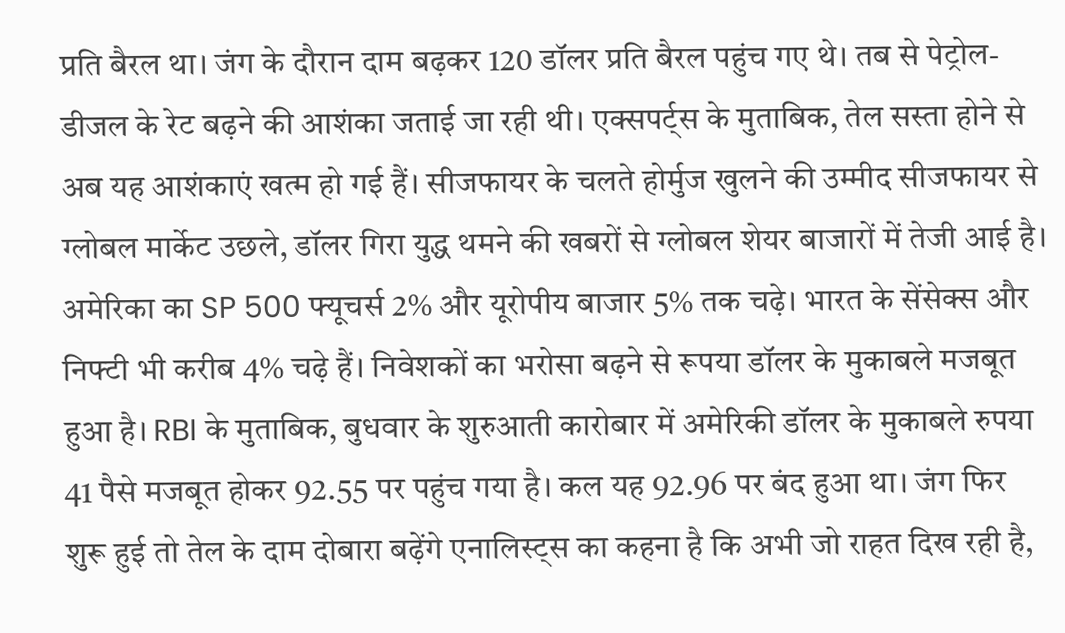प्रति बैरल था। जंग के दौरान दाम बढ़कर 120 डॉलर प्रति बैरल पहुंच गए थे। तब से पेट्रोल-डीजल के रेट बढ़ने की आशंका जताई जा रही थी। एक्सपर्ट्स के मुताबिक, तेल सस्ता होने से अब यह आशंकाएं खत्म हो गई हैं। सीजफायर के चलते होर्मुज खुलने की उम्मीद सीजफायर से ग्लोबल मार्केट उछले, डॉलर गिरा युद्ध थमने की खबरों से ग्लोबल शेयर बाजारों में तेजी आई है। अमेरिका का SP 500 फ्यूचर्स 2% और यूरोपीय बाजार 5% तक चढ़े। भारत के सेंसेक्स और निफ्टी भी करीब 4% चढ़े हैं। निवेशकों का भरोसा बढ़ने से रूपया डॉलर के मुकाबले मजबूत हुआ है। RBI के मुताबिक, बुधवार के शुरुआती कारोबार में अमेरिकी डॉलर के मुकाबले रुपया 41 पैसे मजबूत होकर 92.55 पर पहुंच गया है। कल यह 92.96 पर बंद हुआ था। जंग फिर शुरू हुई तो तेल के दाम दोबारा बढ़ेंगे एनालिस्ट्स का कहना है कि अभी जो राहत दिख रही है,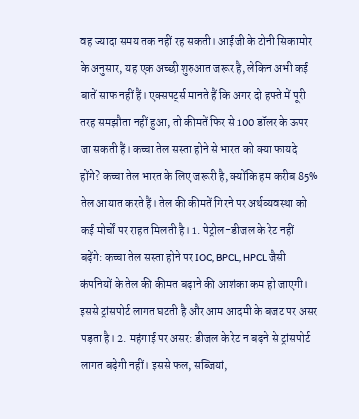वह ज्यादा समय तक नहीं रह सकती। आईजी के टोनी सिकामोर के अनुसार, यह एक अच्छी शुरुआत जरूर है, लेकिन अभी कई बातें साफ नहीं हैं। एक्सपर्ट्स मानते हैं कि अगर दो हफ्ते में पूरी तरह समझौता नहीं हुआ, तो कीमतें फिर से 100 डॉलर के ऊपर जा सकती हैं। कच्चा तेल सस्ता होने से भारत को क्या फायदे होंगे? कच्चा तेल भारत के लिए जरूरी है, क्योंकि हम करीब 85% तेल आयात करते हैं। तेल की कीमतें गिरने पर अर्थव्यवस्था को कई मोर्चों पर राहत मिलती है। 1. पेट्रोल-डीजल के रेट नहीं बढ़ेंगे: कच्चा तेल सस्ता होने पर IOC, BPCL, HPCL जैसी कंपनियों के तेल की कीमत बढ़ाने की आशंका कम हो जाएगी। इससे ट्रांसपोर्ट लागत घटती है और आम आदमी के बजट पर असर पड़ता है। 2. महंगाई पर असर: डीजल के रेट न बढ़ने से ट्रांसपोर्ट लागत बढ़ेगी नहीं। इससे फल, सब्जियां,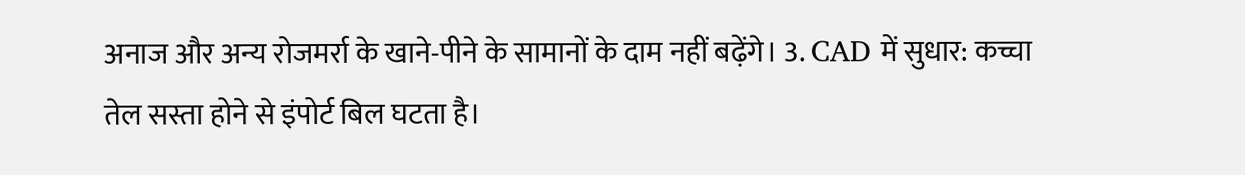अनाज और अन्य रोजमर्रा के खाने-पीने के सामानों के दाम नहीं बढ़ेंगे। 3. CAD में सुधार: कच्चा तेल सस्ता होने से इंपोर्ट बिल घटता है।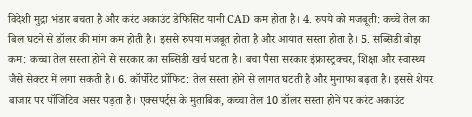विदेशी मुद्रा भंडार बचता है और करंट अकाउंट डेफिसिट यानी CAD कम होता है। 4. रुपये को मजबूती: कच्चे तेल का बिल घटने से डॉलर की मांग कम होती है। इससे रुपया मजबूत होता है और आयात सस्ता होता है। 5. सब्सिडी बोझ कम: कच्चा तेल सस्ता होने से सरकार का सब्सिडी खर्च घटता है। बचा पैसा सरकार इंफ्रास्ट्रक्चर, शिक्षा और स्वास्थ्य जैसे सेक्टर में लगा सकती है। 6. कॉर्पोरेट प्रॉफिट: तेल सस्ता होने से लागत घटती है और मुनाफा बढ़ता है। इससे शेयर बाजार पर पॉजिटिव असर पड़ता है। एक्सपर्ट्स के मुताबिक, कच्चा तेल 10 डॉलर सस्ता होने पर करंट अकाउंट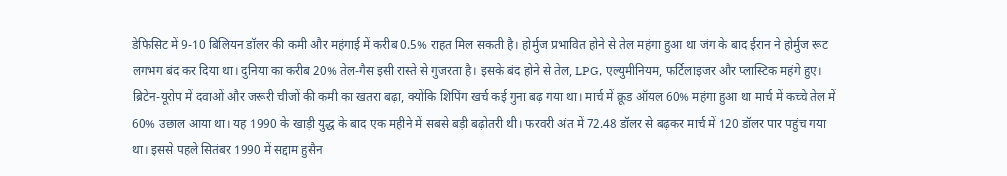डेफिसिट में 9-10 बिलियन डॉलर की कमी और महंगाई में करीब 0.5% राहत मिल सकती है। होर्मुज प्रभावित होने से तेल महंगा हुआ था जंग के बाद ईरान ने होर्मुज रूट लगभग बंद कर दिया था। दुनिया का करीब 20% तेल-गैस इसी रास्ते से गुजरता है। इसके बंद होने से तेल, LPG, एल्युमीनियम, फर्टिलाइजर और प्लास्टिक महंगे हुए। ब्रिटेन-यूरोप में दवाओं और जरूरी चीजों की कमी का खतरा बढ़ा, क्योंकि शिपिंग खर्च कई गुना बढ़ गया था। मार्च में क्रूड ऑयल 60% महंगा हुआ था मार्च में कच्चे तेल में 60% उछाल आया था। यह 1990 के खाड़ी युद्ध के बाद एक महीने में सबसे बड़ी बढ़ोतरी थी। फरवरी अंत में 72.48 डॉलर से बढ़कर मार्च में 120 डॉलर पार पहुंच गया था। इससे पहले सितंबर 1990 में सद्दाम हुसैन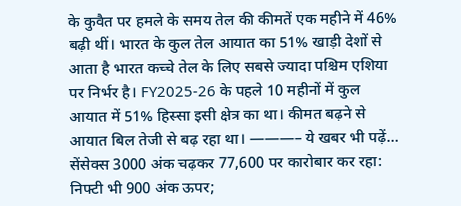के कुवैत पर हमले के समय तेल की कीमतें एक महीने में 46% बढ़ी थीं। भारत के कुल तेल आयात का 51% खाड़ी देशों से आता है भारत कच्चे तेल के लिए सबसे ज्यादा पश्चिम एशिया पर निर्भर है। FY2025-26 के पहले 10 महीनों में कुल आयात में 51% हिस्सा इसी क्षेत्र का था। कीमत बढ़ने से आयात बिल तेजी से बढ़ रहा था। ———– ये खबर भी पढ़ें… सेंसेक्स 3000 अंक चढ़कर 77,600 पर कारोबार कर रहा: निफ्टी भी 900 अंक ऊपर;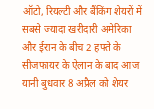ऑटो, रियल्टी और बैंकिंग शेयरों में सबसे ज्यादा खरीदारी अमेरिका और ईरान के बीच 2 हफ्ते के सीजफायर के ऐलान के बाद आज यानी बुधवार 8 अप्रैल को शेयर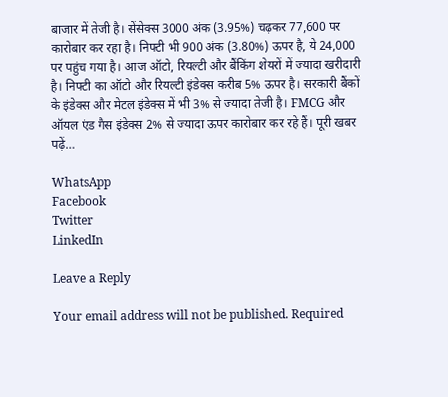बाजार में तेजी है। सेंसेक्स 3000 अंक (3.95%) चढ़कर 77,600 पर कारोबार कर रहा है। निफ्टी भी 900 अंक (3.80%) ऊपर है, ये 24,000 पर पहुंच गया है। आज ऑटो, रियल्टी और बैंकिंग शेयरों में ज्यादा खरीदारी है। निफ्टी का ऑटो और रियल्टी इंडेक्स करीब 5% ऊपर है। सरकारी बैंकों के इंडेक्स और मेटल इंडेक्स में भी 3% से ज्यादा तेजी है। FMCG और ऑयल एंड गैस इंडेक्स 2% से ज्यादा ऊपर कारोबार कर रहे हैं। पूरी खबर पढ़ें…

WhatsApp
Facebook
Twitter
LinkedIn

Leave a Reply

Your email address will not be published. Required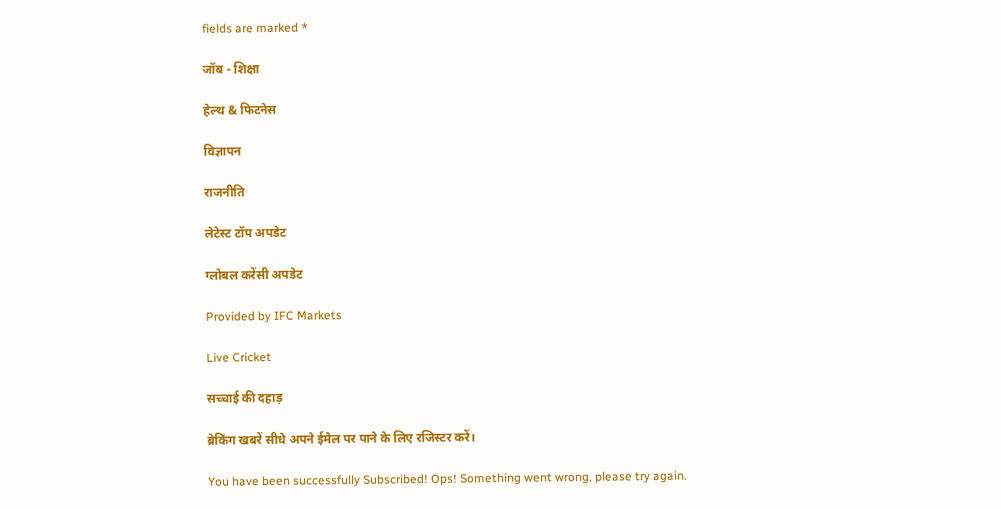fields are marked *

जॉब - शिक्षा

हेल्थ & फिटनेस

विज्ञापन

राजनीति

लेटेस्ट टॉप अपडेट

ग्लोबल करेंसी अपडेट

Provided by IFC Markets

Live Cricket

सच्चाई की दहाड़

ब्रेकिंग खबरें सीधे अपने ईमेल पर पाने के लिए रजिस्टर करें।

You have been successfully Subscribed! Ops! Something went wrong, please try again.